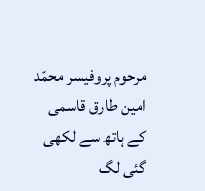مرحوم پروفیسر محمّد امین طارق قاسمی کے ہاتھ سے لکھی گئی لگ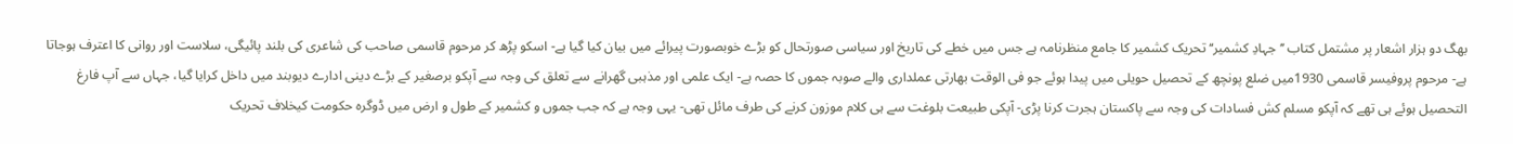بھگ دو ہزار اشعار پر مشتمل کتاب ’’جہادِ کشمیر‘‘ تحریک کشمیر کا جامع منظرنامہ ہے جس میں خطے کی تاریخ اور سیاسی صورتحال کو بڑے خوبصورت پیرائے میں بیان کیا گیا ہے- اسکو پڑھ کر مرحوم قاسمی صاحب کی شاعری کی بلند پائیگی، سلاست اور روانی کا اعترف ہوجاتا ہے- مرحوم پروفیسر قاسمی 1930میں ضلع پونچھ کے تحصیل حویلی میں پیدا ہوئے جو فی الوقت بھارتی عملداری والے صوبہ جموں کا حصہ ہے- ایک علمی اور مذہبی گھرانے سے تعلق کی وجہ سے آپکو برصغیر کے بڑے دینی ادارے دیوبند میں داخل کرایا گیا، جہاں سے آپ فارغ التحصیل ہوئے ہی تھے کہ آپکو مسلم کش فسادات کی وجہ سے پاکستان ہجرت کرنا پڑی- آپکی طبیعت بلوغت سے ہی کلام موزون کرنے کی طرف مائل تھی- یہی وجہ ہے کہ جب جموں و کشمیر کے طول و ارض میں ڈوگرہ حکومت کیخلاف تحریک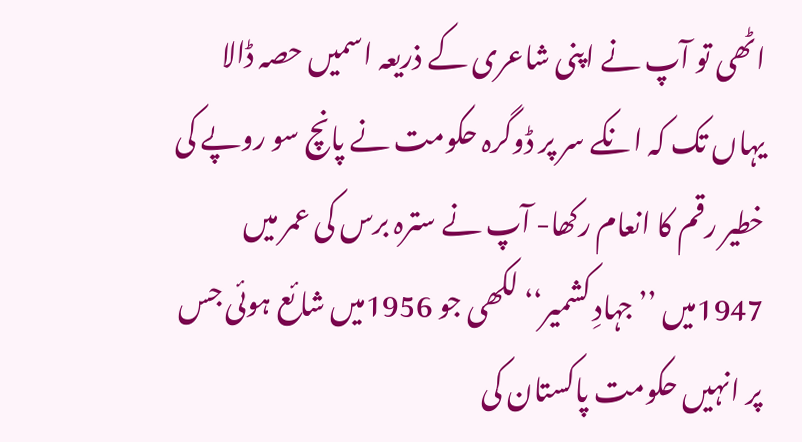اٹھی تو آپ نے اپنی شاعری کے ذریعہ اسمیں حصہ ڈالا یہاں تک کہ انکے سر پر ڈوگرہ حکومت نے پانچ سو روپے کی خطیر رقم کا انعام رکھا- آپ نے سترہ برس کی عمر میں 1947میں ’’جہادِ کشمیر‘‘ لکھی جو 1956میں شائع ہوئی جس پر انہیں حکومت پاکستان کی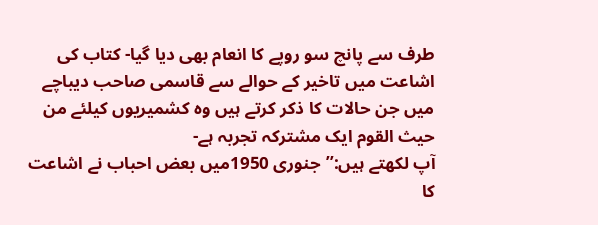طرف سے پانچ سو روپے کا انعام بھی دیا گیا- کتاب کی اشاعت میں تاخیر کے حوالے سے قاسمی صاحب دیباچے میں جن حالات کا ذکر کرتے ہیں وہ کشمیریوں کیلئے من حیث القوم ایک مشترکہ تجربہ ہے-
آپ لکھتے ہیں:’’جنوری 1950میں بعض احباب نے اشاعت کا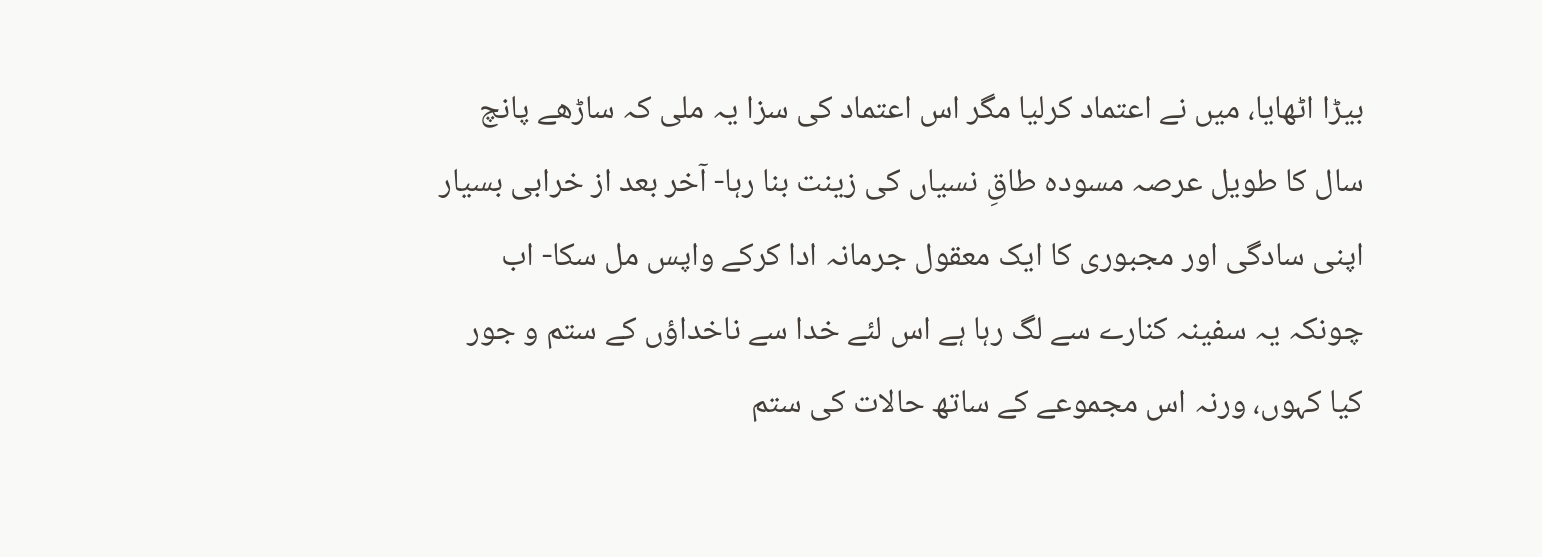بیڑا اٹھایا، میں نے اعتماد کرلیا مگر اس اعتماد کی سزا یہ ملی کہ ساڑھے پانچ سال کا طویل عرصہ مسودہ طاقِ نسیاں کی زینت بنا رہا- آخر بعد از خرابی بسیار اپنی سادگی اور مجبوری کا ایک معقول جرمانہ ادا کرکے واپس مل سکا- اب چونکہ یہ سفینہ کنارے سے لگ رہا ہے اس لئے خدا سے ناخداؤں کے ستم و جور کیا کہوں، ورنہ اس مجموعے کے ساتھ حالات کی ستم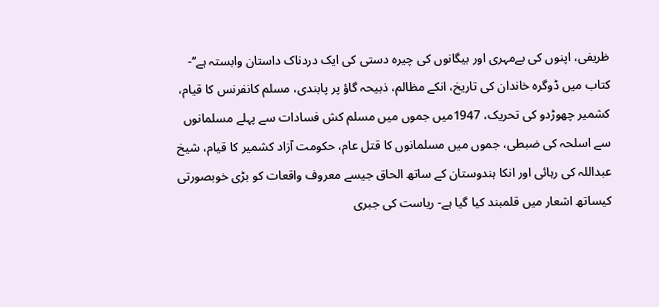ظریفی، اپنوں کی بےمہری اور بیگانوں کی چیرہ دستی کی ایک دردناک داستان وابستہ ہے‘‘- کتاب میں ڈوگرہ خاندان کی تاریخ، انکے مظالم، ذبیحہ گاؤ پر پابندی، مسلم کانفرنس کا قیام، کشمیر چھوڑدو کی تحریک، 1947میں جموں میں مسلم کش فسادات سے پہلے مسلمانوں سے اسلحہ کی ضبطی، جموں میں مسلمانوں کا قتل عام، حکومت آزاد کشمیر کا قیام، شیخ عبداللہ کی رہائی اور انکا ہندوستان کے ساتھ الحاق جیسے معروف واقعات کو بڑی خوبصورتی کیساتھ اشعار میں قلمبند کیا گیا ہے- ریاست کی جبری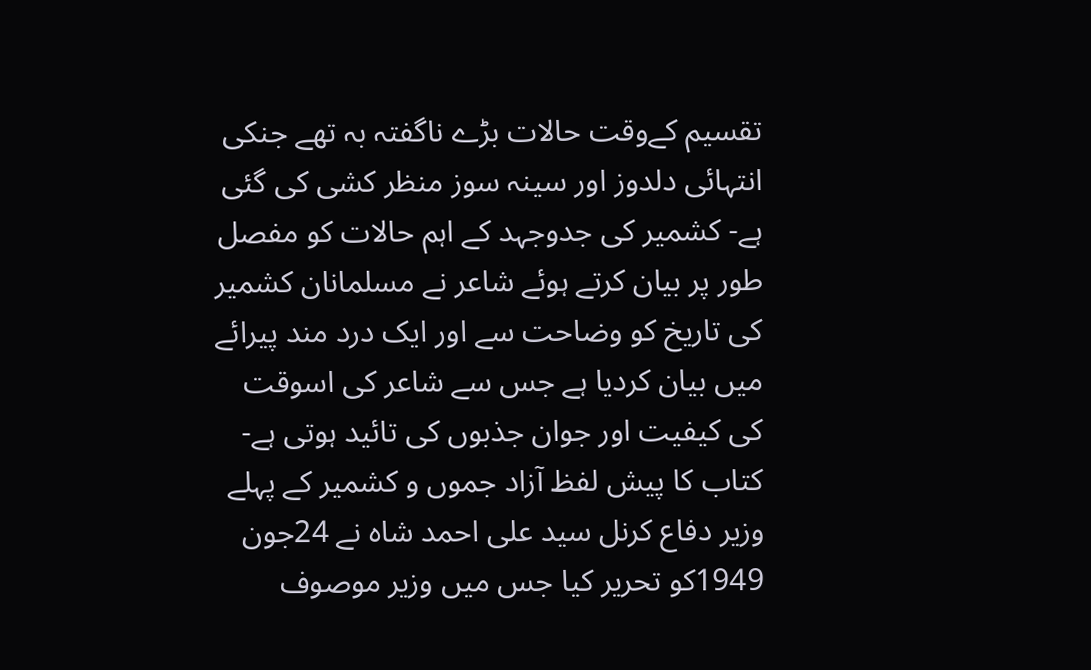تقسیم کےوقت حالات بڑے ناگفتہ بہ تھے جنکی انتہائی دلدوز اور سینہ سوز منظر کشی کی گئی ہے- کشمیر کی جدوجہد کے اہم حالات کو مفصل طور پر بیان کرتے ہوئے شاعر نے مسلمانان کشمیر کی تاریخ کو وضاحت سے اور ایک درد مند پیرائے میں بیان کردیا ہے جس سے شاعر کی اسوقت کی کیفیت اور جوان جذبوں کی تائید ہوتی ہے-
کتاب کا پیش لفظ آزاد جموں و کشمیر کے پہلے وزیر دفاع کرنل سید علی احمد شاہ نے 24جون 1949کو تحریر کیا جس میں وزیر موصوف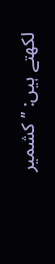لکھتے ہیں: ’’کشمیر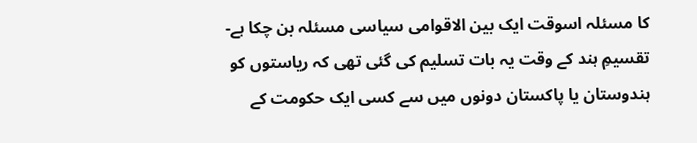کا مسئلہ اسوقت ایک بین الاقوامی سیاسی مسئلہ بن چکا ہے- تقسیمِ ہند کے وقت یہ بات تسلیم کی گئی تھی کہ ریاستوں کو ہندوستان یا پاکستان دونوں میں سے کسی ایک حکومت کے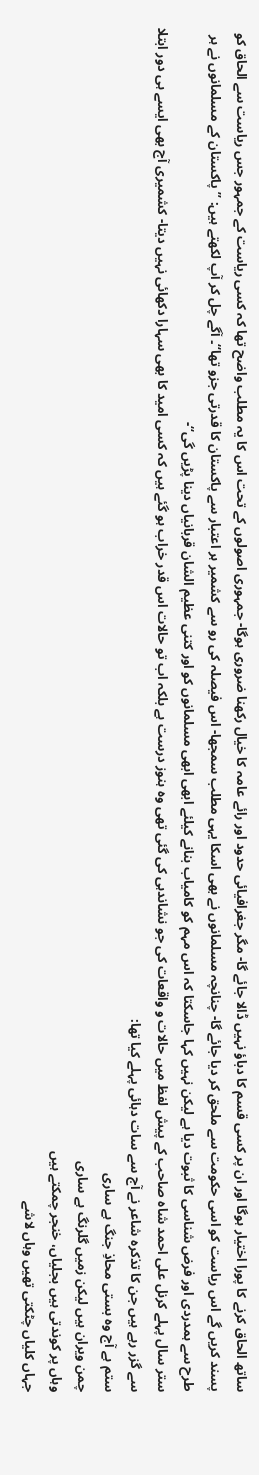ساتھ الحاق کرنے کا پورا اختیار ہوگا اور ان پر کسی قسم کا دباؤ نہیں ڈالا جائے گا- مگر جغرافیائی حدود اور رائے عامہ کا خیال رکھنا ضروری ہوگا- جمہوری اصولوں کے تحت اس کا یہ مطلب واضح تھا کہ کسی ریاست کے جمہور جس ریاست سے الحاق کو پسند کریں گے اس ریاست کو اسی حکومت سے ملحق کر دیا جائے گا- چنانچہ مسلمانوں نے بھی اسکا یہی مطلب سمجھا- اس فیصلہ کی رو سے کشمیر ہر اعتبار سے پاکستان کا قدرتی جزو تھا‘‘۔ آگے چل کر آپ لکھتے ہیں: ’’پاکستان کے مسلمانوں نے ہر طرح سے ہمدردی اور فرض شناسی کا ثبوت دیا ہے لیکن نہیں کہا جاسکتا کہ اس مہم کو کامیاب بنانے کیلئے ابھی ابھی مسلمانوں کو اور کتنی عظیم الشان قربانیاں دینا پڑیں گی‘‘-
ستر سال پہلے کرنل علی احمد شاہ صاحب کے پیش لفظ میں حالات و واقعات کی جو نشاندہی کی گئی تھی وہ ہنوز درست ہے بلکہ اب تو حالات اس قدر خراب ہو گئے ہیں کہ کسی امید کا بھی سہارا دکھائی نہیں دیتا- کشمیری آج بھی ایسے ہی دور ابتلا سے گزر رہے ہیں جن کا تذکرہ شاعر نے آج سے سات دہائی پہلے کیا تھا:
ستم ہے آج وہ بستی محاذِ جنگ ہے ساری
چمن ویران ہیں لیکن زمیں گلرنگ ہے ساری
وہاں پر کوندتی ہیں بجلیاں، خنجر چمکتے ہیں
جہاں کلیاں چٹکتی تھیں وہاں لاشے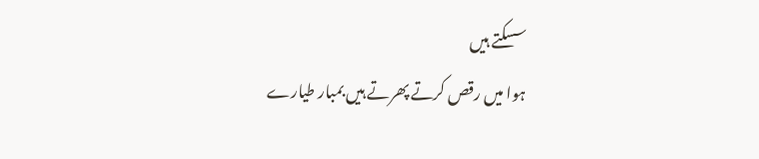سسکتے ہیں
ہوا میں رقص کرتے پھرتے ہیں بمبار طیارے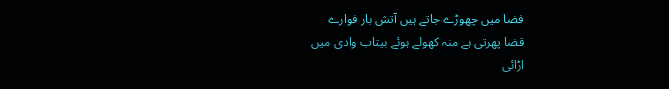فضا میں چھوڑے جاتے ہیں آتش بار فوارے
قضا پھرتی ہے منہ کھولے ہوئے بیتاب وادی میں
اڑائی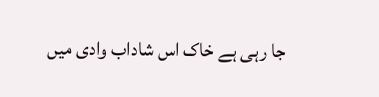جا رہی ہے خاک اس شاداب وادی میں